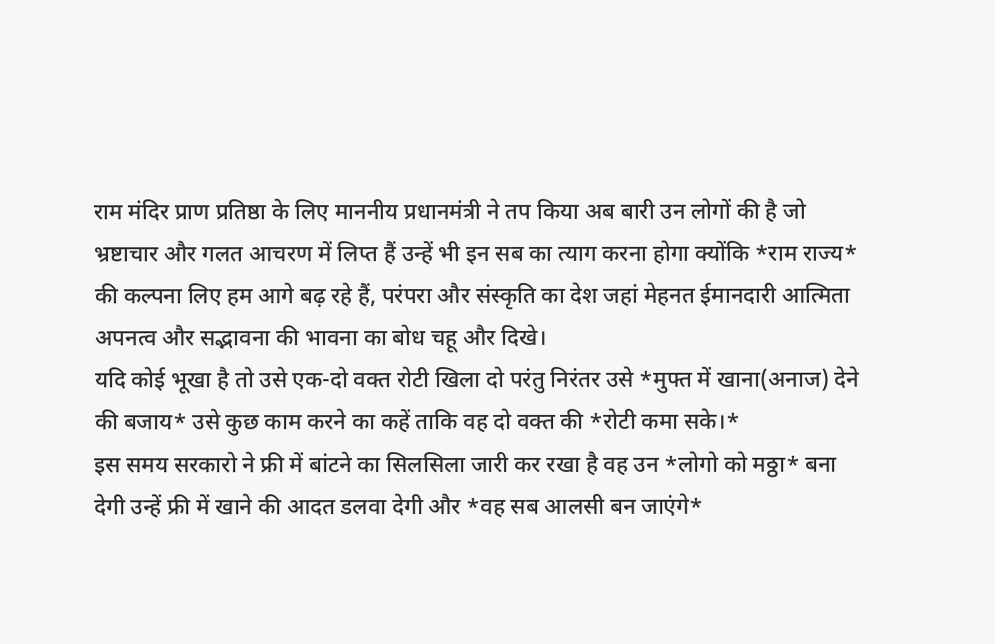राम मंदिर प्राण प्रतिष्ठा के लिए माननीय प्रधानमंत्री ने तप किया अब बारी उन लोगों की है जो भ्रष्टाचार और गलत आचरण में लिप्त हैं उन्हें भी इन सब का त्याग करना होगा क्योंकि *राम राज्य* की कल्पना लिए हम आगे बढ़ रहे हैं, परंपरा और संस्कृति का देश जहां मेहनत ईमानदारी आत्मिता अपनत्व और सद्भावना की भावना का बोध चहू और दिखे।
यदि कोई भूखा है तो उसे एक-दो वक्त रोटी खिला दो परंतु निरंतर उसे *मुफ्त में खाना(अनाज) देने की बजाय* उसे कुछ काम करने का कहें ताकि वह दो वक्त की *रोटी कमा सके।*
इस समय सरकारो ने फ्री में बांटने का सिलसिला जारी कर रखा है वह उन *लोगो को मठ्ठा* बना देगी उन्हें फ्री में खाने की आदत डलवा देगी और *वह सब आलसी बन जाएंगे*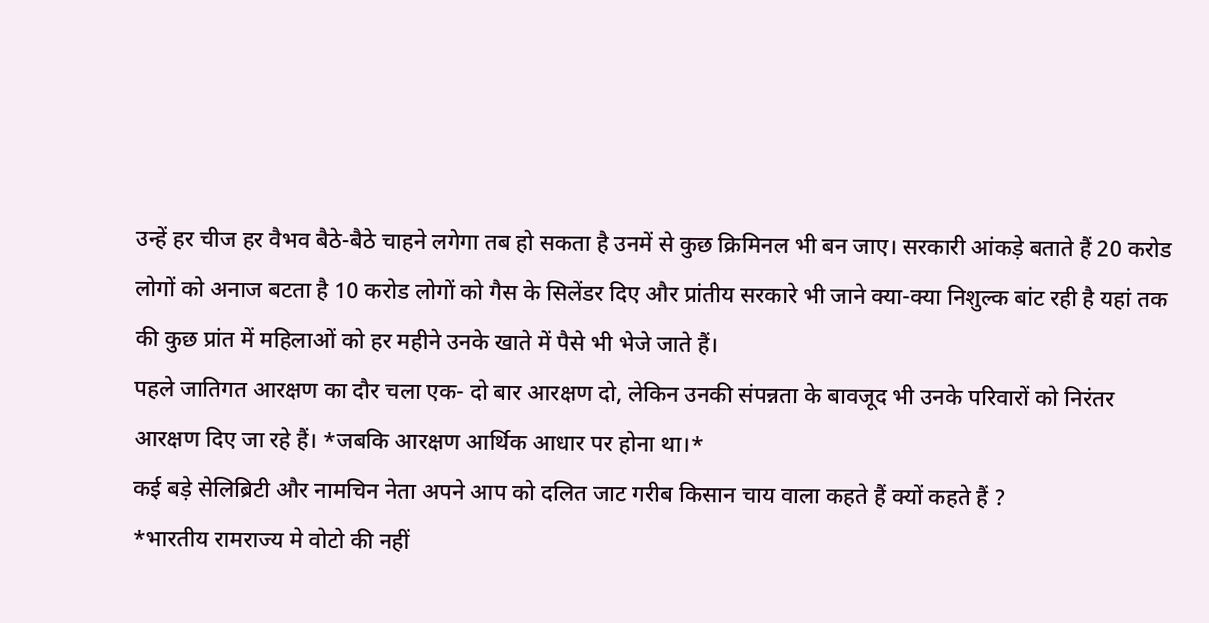उन्हें हर चीज हर वैभव बैठे-बैठे चाहने लगेगा तब हो सकता है उनमें से कुछ क्रिमिनल भी बन जाए। सरकारी आंकड़े बताते हैं 20 करोड लोगों को अनाज बटता है 10 करोड लोगों को गैस के सिलेंडर दिए और प्रांतीय सरकारे भी जाने क्या-क्या निशुल्क बांट रही है यहां तक की कुछ प्रांत में महिलाओं को हर महीने उनके खाते में पैसे भी भेजे जाते हैं।
पहले जातिगत आरक्षण का दौर चला एक- दो बार आरक्षण दो, लेकिन उनकी संपन्नता के बावजूद भी उनके परिवारों को निरंतर आरक्षण दिए जा रहे हैं। *जबकि आरक्षण आर्थिक आधार पर होना था।*
कई बड़े सेलिब्रिटी और नामचिन नेता अपने आप को दलित जाट गरीब किसान चाय वाला कहते हैं क्यों कहते हैं ?
*भारतीय रामराज्य मे वोटो की नहीं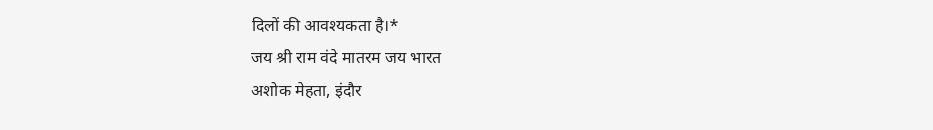दिलों की आवश्यकता है।*
जय श्री राम वंदे मातरम जय भारत
अशोक मेहता, इंदौर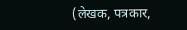(लेखक, पत्रकार,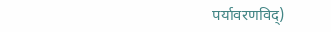पर्यावरणविद्)